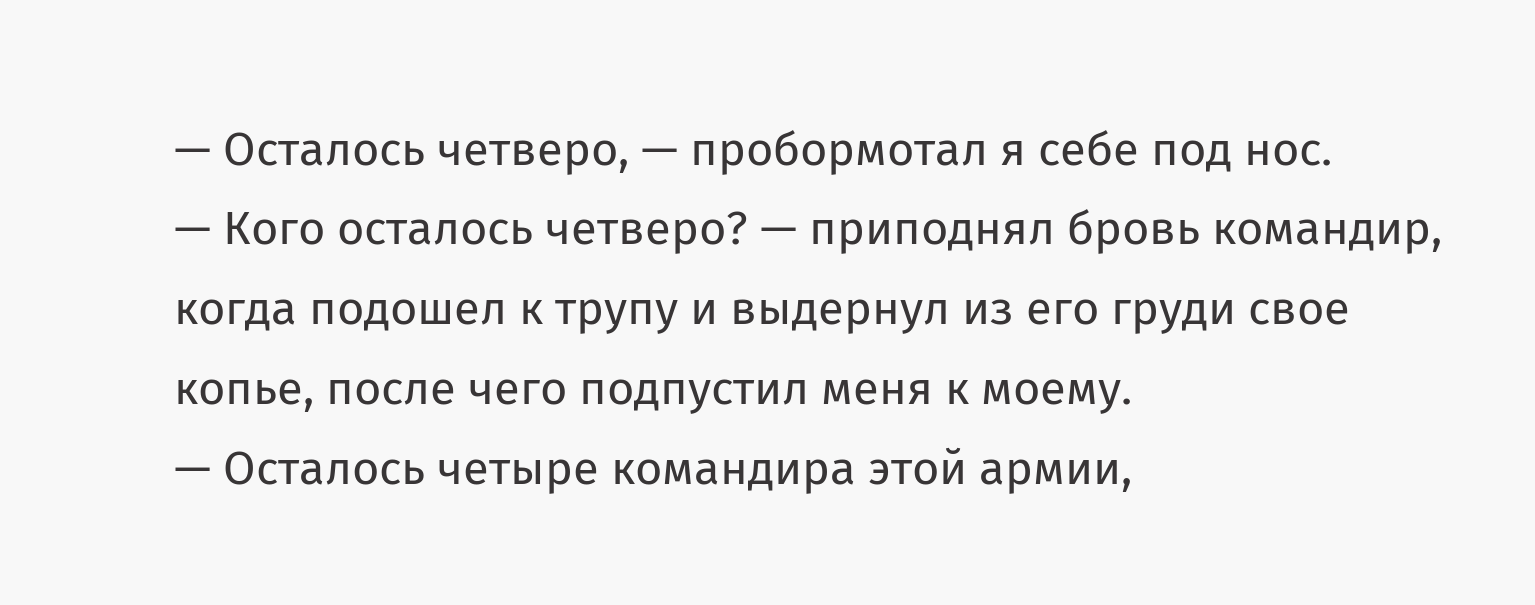— Осталось четверо, — пробормотал я себе под нос.
— Кого осталось четверо? — приподнял бровь командир, когда подошел к трупу и выдернул из его груди свое копье, после чего подпустил меня к моему.
— Осталось четыре командира этой армии,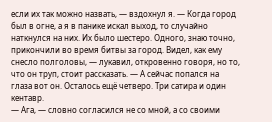если их так можно назвать, — вздохнул я. — Когда город был в огне, а я в панике искал выход, то случайно наткнулся на них. Их было шестеро. Одного, знаю точно, прикончили во время битвы за город. Видел, как ему снесло полголовы, — лукавил, откровенно говоря, но то, что он труп, стоит рассказать. — А сейчас попался на глаза вот он. Осталось ещё четверо. Три сатира и один кентавр.
— Ага, — словно согласился не со мной, а со своими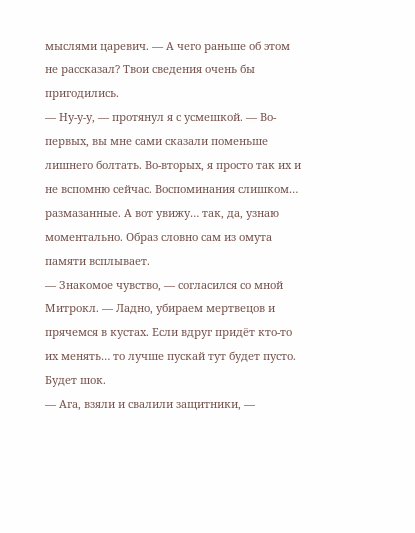мыслями царевич. — А чего раньше об этом не рассказал? Твои сведения очень бы пригодились.
— Ну-у-у, — протянул я с усмешкой. — Во-первых, вы мне сами сказали поменьше лишнего болтать. Во-вторых, я просто так их и не вспомню сейчас. Воспоминания слишком… размазанные. А вот увижу… так, да, узнаю моментально. Образ словно сам из омута памяти всплывает.
— Знакомое чувство, — согласился со мной Митрокл. — Ладно, убираем мертвецов и прячемся в кустах. Если вдруг придёт кто-то их менять… то лучше пускай тут будет пусто. Будет шок.
— Ага, взяли и свалили защитники, —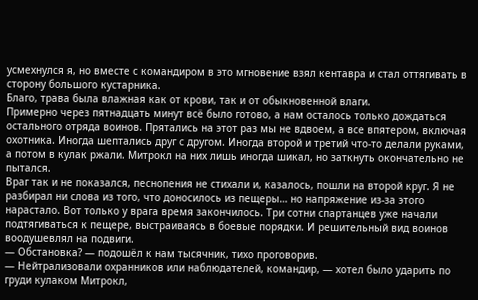усмехнулся я, но вместе с командиром в это мгновение взял кентавра и стал оттягивать в сторону большого кустарника.
Благо, трава была влажная как от крови, так и от обыкновенной влаги.
Примерно через пятнадцать минут всё было готово, а нам осталось только дождаться остального отряда воинов. Прятались на этот раз мы не вдвоем, а все впятером, включая охотника. Иногда шептались друг с другом. Иногда второй и третий что-то делали руками, а потом в кулак ржали. Митрокл на них лишь иногда шикал, но заткнуть окончательно не пытался.
Враг так и не показался, песнопения не стихали и, казалось, пошли на второй круг. Я не разбирал ни слова из того, что доносилось из пещеры… но напряжение из-за этого нарастало. Вот только у врага время закончилось. Три сотни спартанцев уже начали подтягиваться к пещере, выстраиваясь в боевые порядки. И решительный вид воинов воодушевлял на подвиги.
— Обстановка? — подошёл к нам тысячник, тихо проговорив.
— Нейтрализовали охранников или наблюдателей, командир, — хотел было ударить по груди кулаком Митрокл,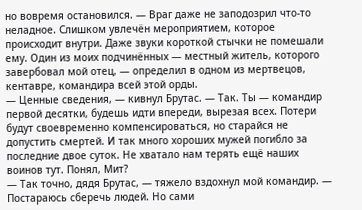но вовремя остановился. — Враг даже не заподозрил что-то неладное. Слишком увлечён мероприятием, которое происходит внутри. Даже звуки короткой стычки не помешали ему. Один из моих подчинённых — местный житель, которого завербовал мой отец, — определил в одном из мертвецов, кентавре, командира всей этой орды.
— Ценные сведения, — кивнул Брутас. — Так. Ты — командир первой десятки, будешь идти впереди, вырезая всех. Потери будут своевременно компенсироваться, но старайся не допустить смертей. И так много хороших мужей погибло за последние двое суток. Не хватало нам терять ещё наших воинов тут. Понял, Мит?
— Так точно, дядя Брутас, — тяжело вздохнул мой командир. — Постараюсь сберечь людей. Но сами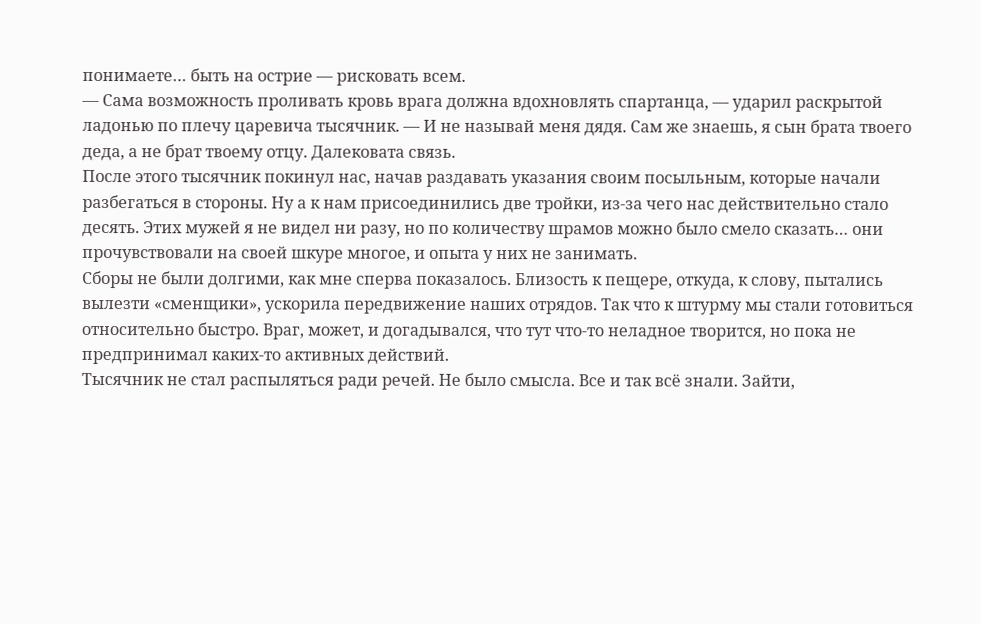понимаете… быть на острие — рисковать всем.
— Сама возможность проливать кровь врага должна вдохновлять спартанца, — ударил раскрытой ладонью по плечу царевича тысячник. — И не называй меня дядя. Сам же знаешь, я сын брата твоего деда, а не брат твоему отцу. Далековата связь.
После этого тысячник покинул нас, начав раздавать указания своим посыльным, которые начали разбегаться в стороны. Ну а к нам присоединились две тройки, из-за чего нас действительно стало десять. Этих мужей я не видел ни разу, но по количеству шрамов можно было смело сказать… они прочувствовали на своей шкуре многое, и опыта у них не занимать.
Сборы не были долгими, как мне сперва показалось. Близость к пещере, откуда, к слову, пытались вылезти «сменщики», ускорила передвижение наших отрядов. Так что к штурму мы стали готовиться относительно быстро. Враг, может, и догадывался, что тут что-то неладное творится, но пока не предпринимал каких-то активных действий.
Тысячник не стал распыляться ради речей. Не было смысла. Все и так всё знали. Зайти,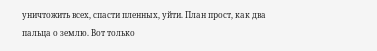уничтожить всех, спасти пленных, уйти. План прост, как два пальца о землю. Вот только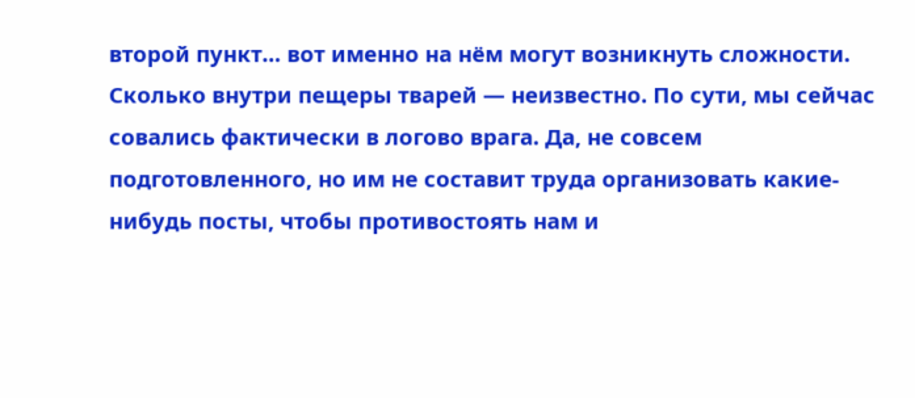второй пункт… вот именно на нём могут возникнуть сложности. Сколько внутри пещеры тварей — неизвестно. По сути, мы сейчас совались фактически в логово врага. Да, не совсем подготовленного, но им не составит труда организовать какие-нибудь посты, чтобы противостоять нам и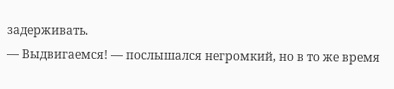задерживать.
— Выдвигаемся! — послышался негромкий, но в то же время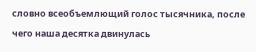словно всеобъемлющий голос тысячника, после чего наша десятка двинулась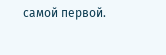самой первой.